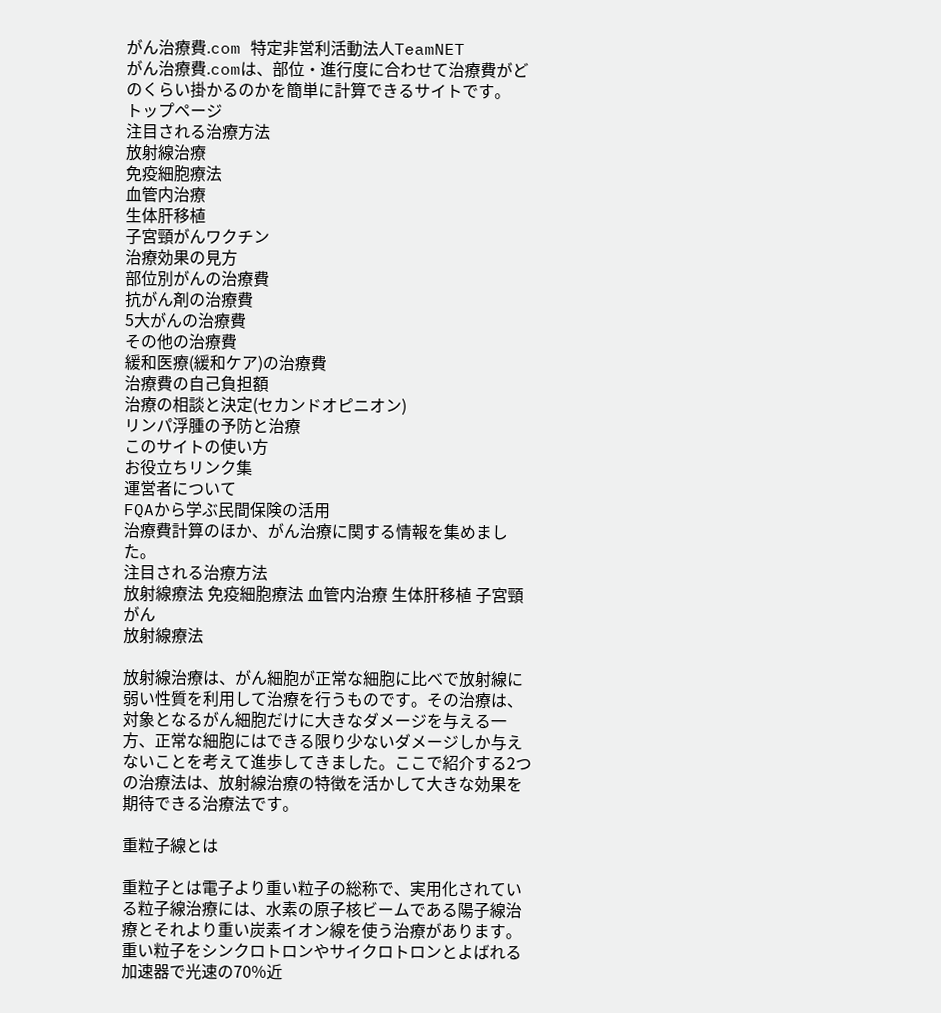がん治療費.com 特定非営利活動法人TeamNET
がん治療費.comは、部位・進行度に合わせて治療費がどのくらい掛かるのかを簡単に計算できるサイトです。
トップページ
注目される治療方法
放射線治療
免疫細胞療法
血管内治療
生体肝移植
子宮頸がんワクチン
治療効果の見方
部位別がんの治療費
抗がん剤の治療費
5大がんの治療費
その他の治療費
緩和医療(緩和ケア)の治療費
治療費の自己負担額
治療の相談と決定(セカンドオピニオン)
リンパ浮腫の予防と治療
このサイトの使い方
お役立ちリンク集
運営者について
FQAから学ぶ民間保険の活用
治療費計算のほか、がん治療に関する情報を集めました。
注目される治療方法
放射線療法 免疫細胞療法 血管内治療 生体肝移植 子宮頸がん
放射線療法

放射線治療は、がん細胞が正常な細胞に比べで放射線に弱い性質を利用して治療を行うものです。その治療は、対象となるがん細胞だけに大きなダメージを与える一方、正常な細胞にはできる限り少ないダメージしか与えないことを考えて進歩してきました。ここで紹介する2つの治療法は、放射線治療の特徴を活かして大きな効果を期待できる治療法です。

重粒子線とは

重粒子とは電子より重い粒子の総称で、実用化されている粒子線治療には、水素の原子核ビームである陽子線治療とそれより重い炭素イオン線を使う治療があります。重い粒子をシンクロトロンやサイクロトロンとよばれる加速器で光速の70%近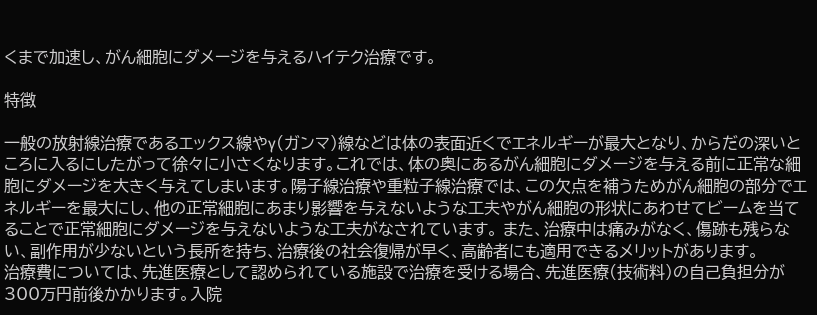くまで加速し、がん細胞にダメージを与えるハイテク治療です。

特徴

一般の放射線治療であるエックス線やγ(ガンマ)線などは体の表面近くでエネルギーが最大となり、からだの深いところに入るにしたがって徐々に小さくなります。これでは、体の奥にあるがん細胞にダメージを与える前に正常な細胞にダメージを大きく与えてしまいます。陽子線治療や重粒子線治療では、この欠点を補うためがん細胞の部分でエネルギーを最大にし、他の正常細胞にあまり影響を与えないような工夫やがん細胞の形状にあわせてビームを当てることで正常細胞にダメージを与えないような工夫がなされています。 また、治療中は痛みがなく、傷跡も残らない、副作用が少ないという長所を持ち、治療後の社会復帰が早く、高齢者にも適用できるメリットがあります。
治療費については、先進医療として認められている施設で治療を受ける場合、先進医療(技術料)の自己負担分が300万円前後かかります。入院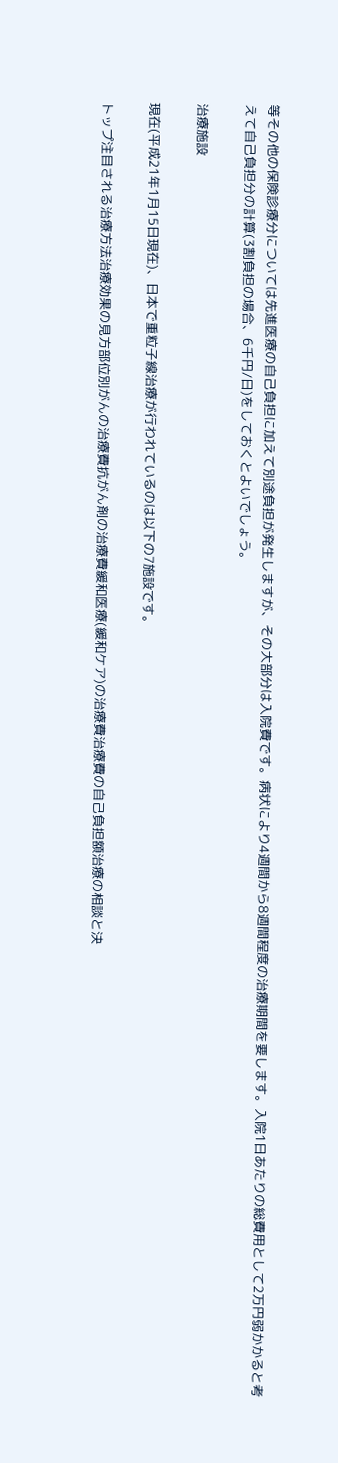等その他の保険診療分については先進医療の自己負担に加えて別途負担が発生しますが、その大部分は入院費です。病状により4週間から8週間程度の治療期間を要します。入院1日あたりの総費用として2万円弱かかると考えて自己負担分の計算(3割負担の場合、6千円/日)をしておくとよいでしょう。

治療施設

現在(平成21年1月15日現在)、日本で重粒子線治療が行われているのは以下の7施設です。

トップ注目される治療方法治療効果の見方部位別がんの治療費抗がん剤の治療費緩和医療(緩和ケア)の治療費治療費の自己負担額治療の相談と決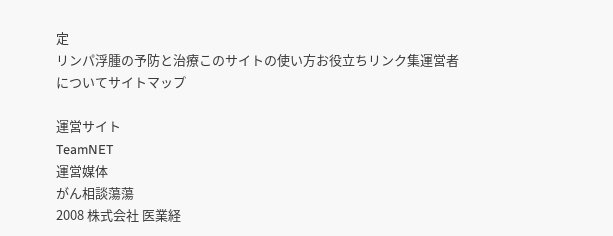定
リンパ浮腫の予防と治療このサイトの使い方お役立ちリンク集運営者についてサイトマップ

運営サイト
TeamNET
運営媒体
がん相談蕩蕩
2008 株式会社 医業経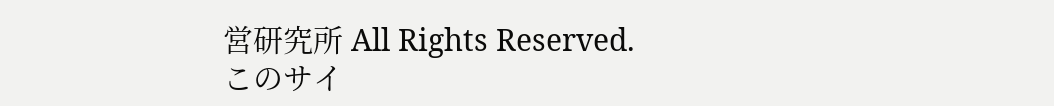営研究所 All Rights Reserved.
このサイ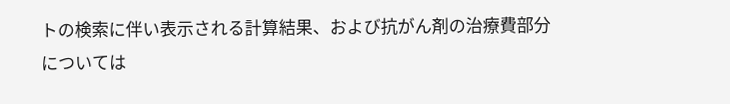トの検索に伴い表示される計算結果、および抗がん剤の治療費部分については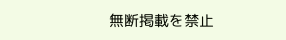無断掲載を禁止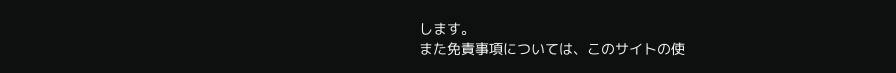します。
また免責事項については、このサイトの使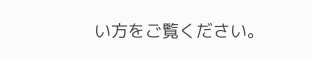い方をご覧ください。